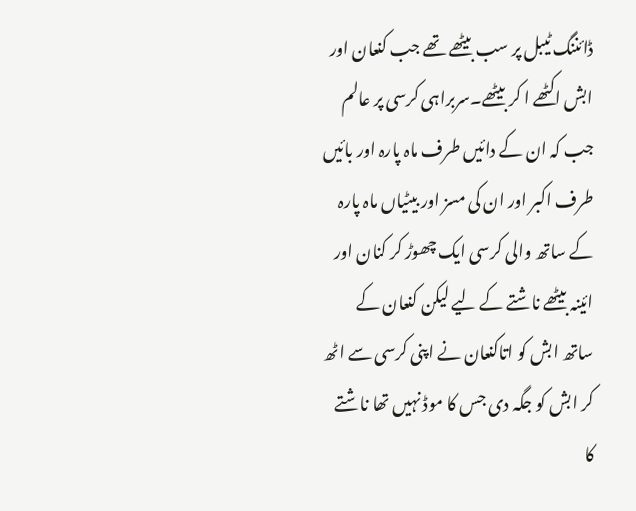ڈائننگ ٹیبل پر سب بیٹھے تھے جب کنعان اور ابش اکٹھے ا کر بیٹھے۔سربراہی کرسی پر عالم جب کہ ان کے دائیں طرف ماہ پارہ اور بائیں طرف اکبر اور ان کی مسز اور بیٹیاں ماہ پارہ کے ساتھ والی کرسی ایک چھوڑ کر کنان اور ائینہ بیٹھے ناشتے کے لیے لیکن کنعان کے ساتھ ابش کو اتاکنعان نے اپنی کرسی سے اٹھ کر ابش کو جگہ دی جس کا موڈ نہیں تھا ناشتے کا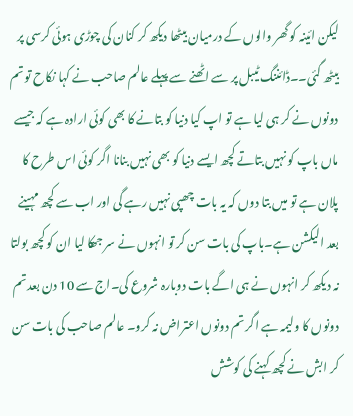لیکن ائینہ کو گھر والوں کے درمیان بیٹھا دیکھ کر کنان کی چوڑی ہوئی کرسی پر بیٹھ گئی۔۔ڈائننگ ٹیبل پر سے اٹھنے سے پہلے عالم صاحب نے کہا نکاح تو تم دونوں نے کر ہی لیا ہے تو اپ کیا دنیا کو بتانے کا بھی کوئی ارادہ ہے کہ جیسے ماں باپ کو نہیں بتاتے کچھ ایسے دنیا کو بھی نہیں بنانا اگر کوئی اس طرح کا پلان ہے تو میں بتا دوں کہ یہ بات چھپی نہیں رہے گی اور اب سے کچھ مہینے بعد الیکشن ہے۔باپ کی بات سن کر تو انہوں نے سر جھکا لیا ان کو کچھ بولتا نہ دیکھ کر انہوں نے ہی اگے بات دوبارہ شروع کی۔اج سے 10 دن بعد تم دونوں کا ولیمہ ہے اگر تم دونوں اعتراض نہ کرو۔ عالم صاحب کی بات سن کر ابش نے کچھ کہنے کی کوشش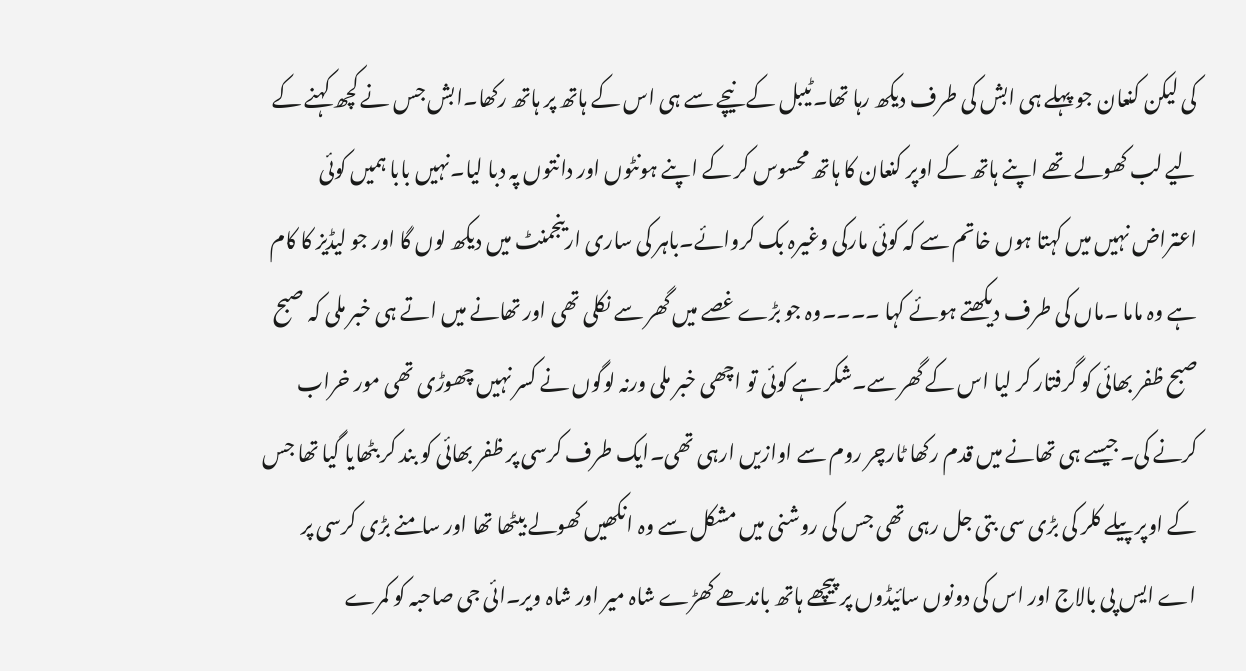کی لیکن کنعان جو پہلے ہی ابش کی طرف دیکھ رہا تھا۔ٹیبل کے نیچے سے ہی اس کے ہاتھ پر ہاتھ رکھا۔ابش جس نے کچھ کہنے کے لیے لب کھولے تھے اپنے ہاتھ کے اوپر کنعان کا ہاتھ محسوس کر کے اپنے ہونٹوں اور دانتوں پہ دبا لیا۔نہیں بابا ہمیں کوئی اعتراض نہیں میں کہتا ہوں خاتم سے کہ کوئی مارکی وغیرہ بک کروائے۔باہر کی ساری ارینجمنٹ میں دیکھ لوں گا اور جو لیڈیز کا کام ہے وہ ماما ۔ماں کی طرف دیکھتے ہوئے کہا ۔۔۔۔وہ جو بڑے غصے میں گھر سے نکلی تھی اور تھانے میں اتے ہی خبر ملی کہ صبح صبح ظفر بھائی کو گرفتار کر لیا اس کے گھر سے۔شکر ہے کوئی تو اچھی خبر ملی ورنہ لوگوں نے کسر نہیں چھوڑی تھی مور خراب کرنے کی۔جیسے ہی تھانے میں قدم رکھا ٹارچر روم سے اوازیں ارہی تھی۔ایک طرف کرسی پر ظفر بھائی کو بند کر بٹھایا گیا تھا جس کے اوپر پیلے کلر کی بڑی سی بتی جل رہی تھی جس کی روشنی میں مشکل سے وہ انکھیں کھولے بیٹھا تھا اور سامنے بڑی کرسی پر اے ایس پی بالاج اور اس کی دونوں سائیڈوں پر پیچھے ہاتھ باندھے کھڑے شاہ میر اور شاہ ویر۔ائی جی صاحبہ کو کمرے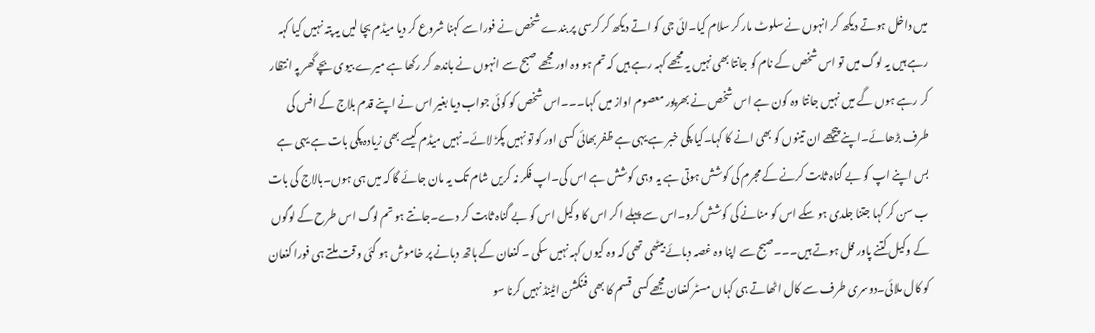میں داخل ہوتے دیکھ کر انہوں نے سلوٹ مار کر سلام کیا۔ائی جی کو اتے دیکھ کر کرسی پر بندے شخص نے فورا سے کہنا شروع کر دیا میڈم بچا لیں یہ پتہ نہیں کیا کہہ رہے ہیں یہ لوگ میں تو اس شخص کے نام کو جانتا بھی نہیں یہ مجھے کہہ رہے ہیں کہ تم ہو وہ اور مجھے صبح سے انہوں نے باندھ کر رکھا ہے میرے بیوی بچے گھر پہ انتظار کر رہے ہوں گے میں نہیں جانتا وہ کون ہے اس شخص نے بھرپور معصوم اواز میں کہا۔۔۔اس شخص کو کوئی جواب دیا بغیر اس نے اپنے قدم بلاج کے افس کی طرف بڑھائے۔اپنے پیچھے ان تینوں کو بھی انے کا کہا۔کیا پکی خبر ہے یہی ہے ظفر بھائی کسی اور کو تو نہیں پکڑ لائے۔نہیں میڈم کیسے بھی زیادہ پکی بات ہے یہی ہے بس اپنے اپ کو بے گناہ ثابت کرنے کے مجرم کی کوشش ہوتی ہے یہ وہی کوشش ہے اس کی۔اپ فکر نہ کریں شام تک یہ مان جائے گا کہ میں ہی ہوں۔بالاج کی بات ب سن کر کہا جتنا جلدی ہو سکے اس کو منانے کی کوشش کرو۔اس سے پہلے ا کر اس کا وکیل اس کو بے گناہ ثابت کر دے۔جانتے ہو تم لوگ اس طرح کے لوگوں کے وکیل کتنے پاور فل ہوتے ہیں۔۔۔صبح سے اپنا وہ غصہ دبائے بیٹھی تھی کہ وہ کیوں کہہ نہیں سکی ۔ کنعان کے ہاتھ دبانے پر خاموش ہو گئی وقت ملتے ہی فورا کنعان کو کال ملائی۔دوسری طرف سے کال اٹھاتے ہی کہاں مسٹر کنعان مجھے کسی قسم کا بھی فنکشن اٹینڈ نہیں کرنا سو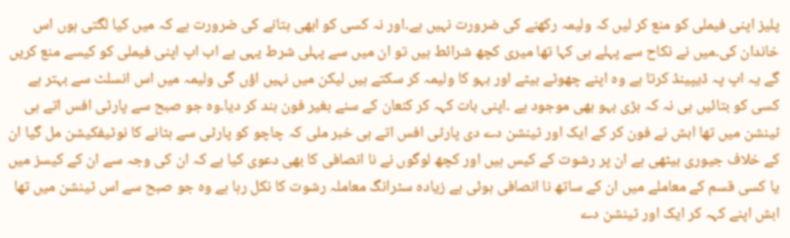پلیز اپنی فیملی کو منع کر لیں کہ ولیمہ رکھنے کی ضرورت نہیں ہے۔اور نہ کسی کو ابھی بتانے کی ضرورت ہے کہ میں کیا لگتی ہوں اس خاندان کی۔میں نے نکاح سے پہلے ہی کہا تھا میری کچھ شرائط ہیں تو ان میں سے پہلی شرط یہی ہے اب اپ اپنی فیملی کو کیسے منع کریں گے یہ اپ پہ ڈیپینڈ کرتا ہے وہ اپنے چھوٹے بیٹے اور بہو کا ولیمہ کر سکتے ہیں لیکن میں نہیں اؤں گی ولیمہ میں اس انسلٹ سے بہتر ہے کسی کو بتائیں ہی نہ کہ بڑی بہو بھی موجود ہے ۔اپنی بات کہہ کر کنعان کے سنے بغیر فون بند کر دیا۔وہ جو صبح سے پارٹی افس اتے ہی ٹینشن میں تھا ابش نے فون کر کے ایک اور ٹینشن دے دی پارٹی افس اتے ہی خبر ملی کہ چاچو کو پارٹی سے ہٹانے کا نوٹیفکیشن مل گیا ان کے خلاف جیوری بیٹھی ہے ان پر رشوت کے کیس ہیں اور کچھ لوگوں نے نا انصافی کا بھی دعوی کیا ہے کہ ان کی وجہ سے ان کے کیسز میں یا کسی قسم کے معاملے میں ان کے ساتھ نا انصافی ہوئی ہے زیادہ سٹرانگ معاملہ رشوت کا نکل رہا ہے وہ جو صبح سے اس ٹینشن میں تھا ابش اپنے کہہ کر ایک اور ٹینشن دے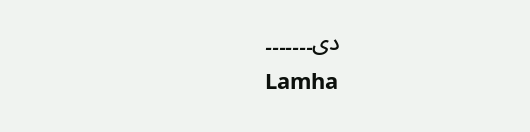دی۔۔۔۔۔۔۔
Lamha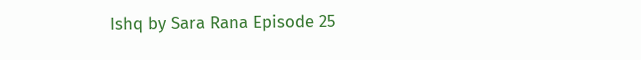Ishq by Sara Rana Episode 25